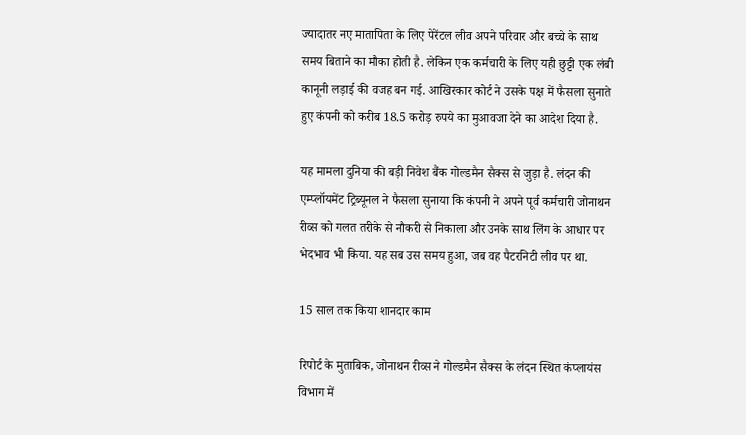ज्यादातर नए मातापिता के लिए पेरेंटल लीव अपने परिवार और बच्चे के साथ समय बिताने का मौका होती है. लेकिन एक कर्मचारी के लिए यही छुट्टी एक लंबी कानूनी लड़ाई की वजह बन गई. आखिरकार कोर्ट ने उसके पक्ष में फैसला सुनाते हुए कंपनी को करीब 18.5 करोड़ रुपये का मुआवजा देने का आदेश दिया है.

यह मामला दुनिया की बड़ी निवेश बैंक गोल्डमैन सैक्स से जुड़ा है. लंदन की एम्प्लॉयमेंट ट्रिब्यूनल ने फैसला सुनाया कि कंपनी ने अपने पूर्व कर्मचारी जोनाथन रीव्स को गलत तरीके से नौकरी से निकाला और उनके साथ लिंग के आधार पर भेदभाव भी किया. यह सब उस समय हुआ, जब वह पैटरनिटी लीव पर था.

15 साल तक किया शानदार काम

रिपोर्ट के मुताबिक, जोनाथन रीव्स ने गोल्डमैन सैक्स के लंदन स्थित कंप्लायंस विभाग में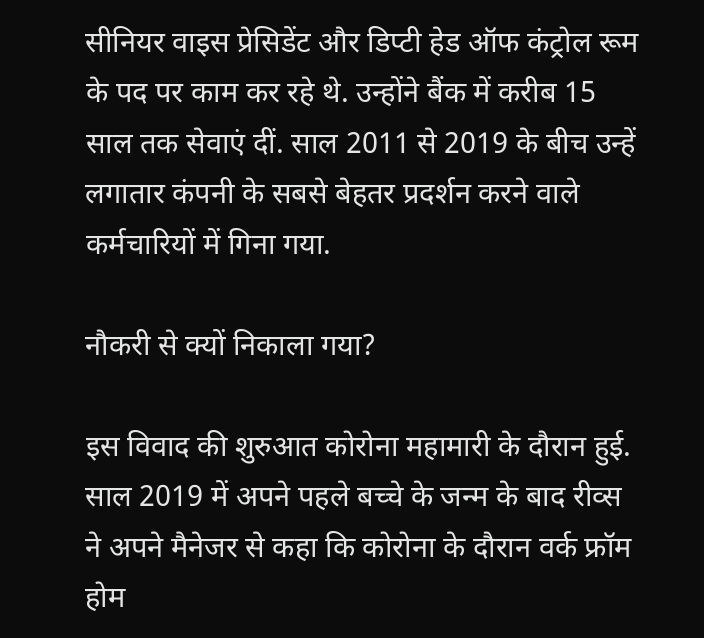सीनियर वाइस प्रेसिडेंट और डिप्टी हेड ऑफ कंट्रोल रूम के पद पर काम कर रहे थे. उन्होंने बैंक में करीब 15 साल तक सेवाएं दीं. साल 2011 से 2019 के बीच उन्हें लगातार कंपनी के सबसे बेहतर प्रदर्शन करने वाले कर्मचारियों में गिना गया.

नौकरी से क्यों निकाला गया?

इस विवाद की शुरुआत कोरोना महामारी के दौरान हुई. साल 2019 में अपने पहले बच्चे के जन्म के बाद रीव्स ने अपने मैनेजर से कहा कि कोरोना के दौरान वर्क फ्रॉम होम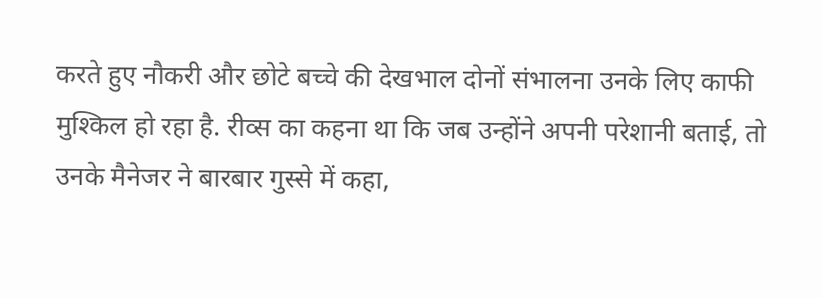करते हुए नौकरी और छोटे बच्चे की देखभाल दोनों संभालना उनके लिए काफी मुश्किल हो रहा है. रीव्स का कहना था कि जब उन्होंने अपनी परेशानी बताई, तो उनके मैनेजर ने बारबार गुस्से में कहा,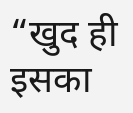“खुद ही इसका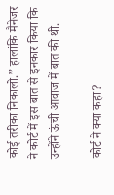कोई तरीका निकालो.” हालांकि मैनेजर ने कोर्ट में इस बात से इनकार किया कि उन्होंने ऊंची आवाज में बात की थी.

कोर्ट ने क्या कहा?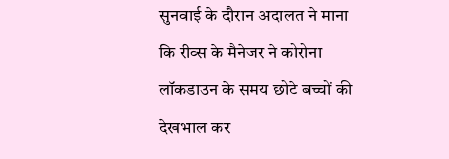सुनवाई के दौरान अदालत ने माना कि रीव्स के मैनेजर ने कोरोना लॉकडाउन के समय छोटे बच्चों की देखभाल कर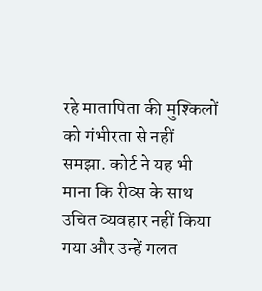रहे मातापिता की मुश्किलों को गंभीरता से नहीं समझा. कोर्ट ने यह भी माना कि रीव्स के साथ उचित व्यवहार नहीं किया गया और उन्हें गलत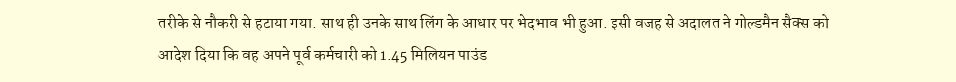तरीके से नौकरी से हटाया गया. साथ ही उनके साथ लिंग के आधार पर भेदभाव भी हुआ. इसी वजह से अदालत ने गोल्डमैन सैक्स को आदेश दिया कि वह अपने पूर्व कर्मचारी को 1.45 मिलियन पाउंड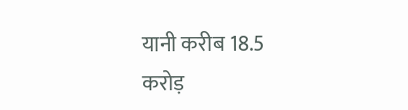यानी करीब 18.5 करोड़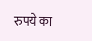रुपये का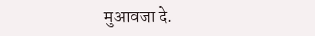मुआवजा दे.